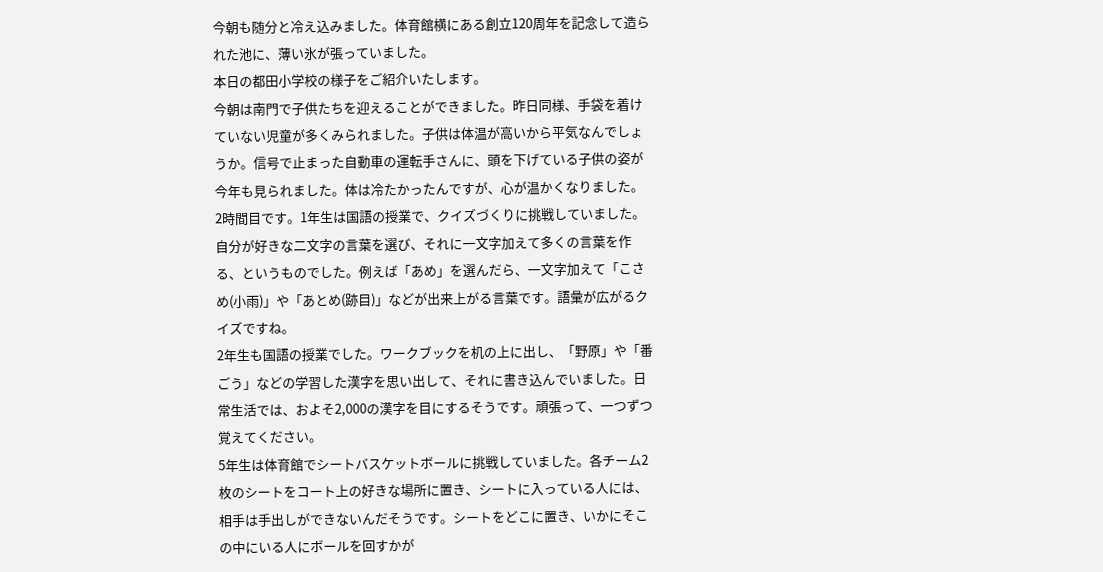今朝も随分と冷え込みました。体育館横にある創立120周年を記念して造られた池に、薄い氷が張っていました。
本日の都田小学校の様子をご紹介いたします。
今朝は南門で子供たちを迎えることができました。昨日同様、手袋を着けていない児童が多くみられました。子供は体温が高いから平気なんでしょうか。信号で止まった自動車の運転手さんに、頭を下げている子供の姿が今年も見られました。体は冷たかったんですが、心が温かくなりました。
2時間目です。1年生は国語の授業で、クイズづくりに挑戦していました。自分が好きな二文字の言葉を選び、それに一文字加えて多くの言葉を作る、というものでした。例えば「あめ」を選んだら、一文字加えて「こさめ(小雨)」や「あとめ(跡目)」などが出来上がる言葉です。語彙が広がるクイズですね。
2年生も国語の授業でした。ワークブックを机の上に出し、「野原」や「番ごう」などの学習した漢字を思い出して、それに書き込んでいました。日常生活では、およそ2,000の漢字を目にするそうです。頑張って、一つずつ覚えてください。
5年生は体育館でシートバスケットボールに挑戦していました。各チーム2枚のシートをコート上の好きな場所に置き、シートに入っている人には、相手は手出しができないんだそうです。シートをどこに置き、いかにそこの中にいる人にボールを回すかが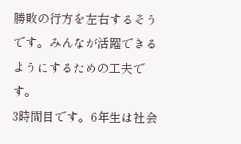勝敗の行方を左右するそうです。みんなが活躍できるようにするための工夫です。
3時間目です。6年生は社会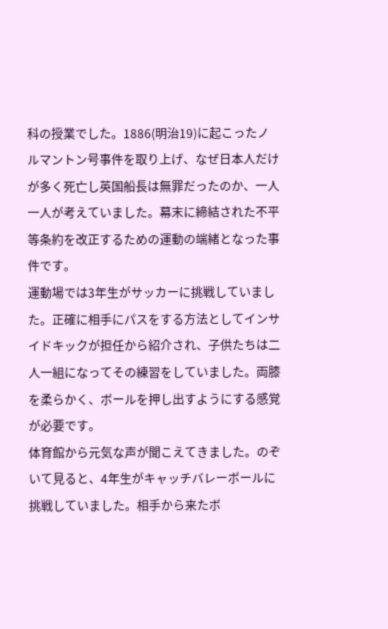科の授業でした。1886(明治19)に起こったノルマントン号事件を取り上げ、なぜ日本人だけが多く死亡し英国船長は無罪だったのか、一人一人が考えていました。幕末に締結された不平等条約を改正するための運動の端緒となった事件です。
運動場では3年生がサッカーに挑戦していました。正確に相手にパスをする方法としてインサイドキックが担任から紹介され、子供たちは二人一組になってその練習をしていました。両膝を柔らかく、ボールを押し出すようにする感覚が必要です。
体育館から元気な声が聞こえてきました。のぞいて見ると、4年生がキャッチバレーボールに挑戦していました。相手から来たボ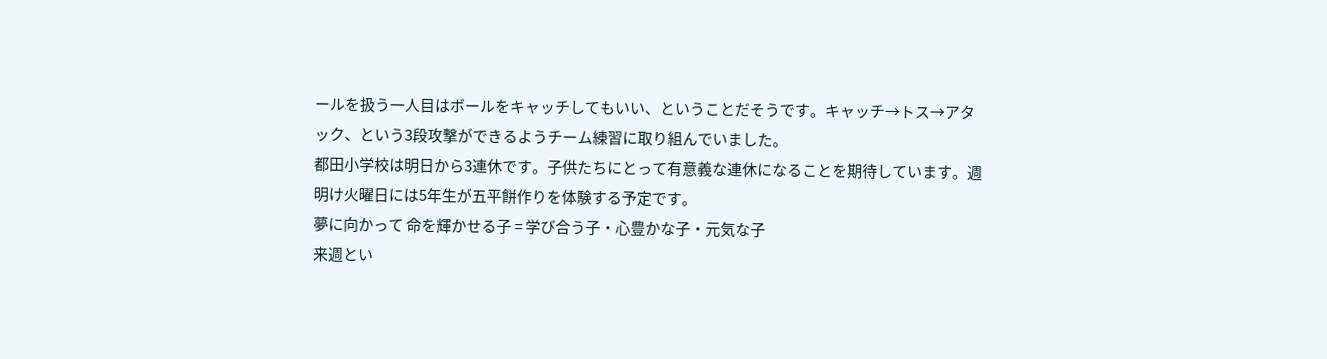ールを扱う一人目はボールをキャッチしてもいい、ということだそうです。キャッチ→トス→アタック、という3段攻撃ができるようチーム練習に取り組んでいました。
都田小学校は明日から3連休です。子供たちにとって有意義な連休になることを期待しています。週明け火曜日には5年生が五平餅作りを体験する予定です。
夢に向かって 命を輝かせる子 = 学び合う子・心豊かな子・元気な子
来週とい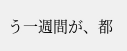う一週間が、都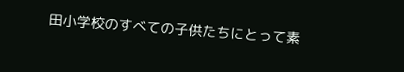田小学校のすべての子供たちにとって素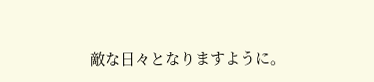敵な日々となりますように。